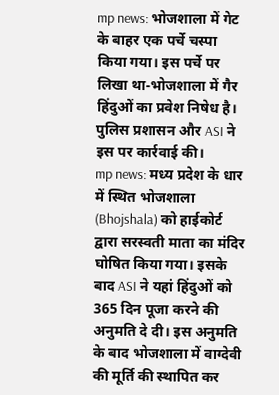mp news: भोजशाला में गेट के बाहर एक पर्चे चस्पा किया गया। इस पर्चे पर लिखा था-भोजशाला में गैर हिंदुओं का प्रवेश निषेध है। पुलिस प्रशासन और ASI ने इस पर कार्रवाई की।
mp news: मध्य प्रदेश के धार में स्थित भोजशाला (Bhojshala) को हाईकोर्ट द्वारा सरस्वती माता का मंदिर घोषित किया गया। इसके बाद ASI ने यहां हिंदुओं को 365 दिन पूजा करने की अनुमति दे दी। इस अनुमति के बाद भोजशाला में वाग्देवी की मूर्ति की स्थापित कर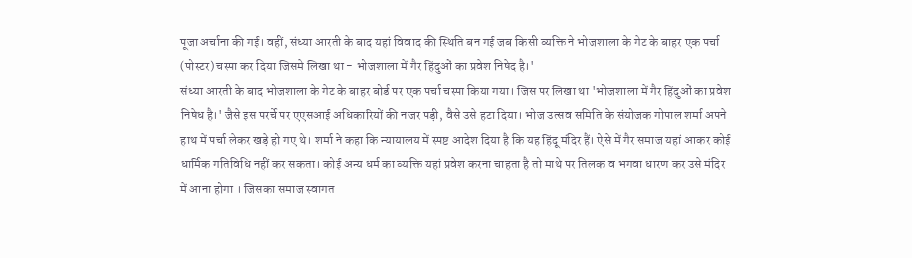पूजा अर्चाना की गई। वहीं, संध्या आरती के बाद यहां विवाद की स्थिति बन गई जब किसी व्यक्ति ने भोजशाला के गेट के बाहर एक पर्चा (पोस्टर) चस्पा कर दिया जिसमे लिखा था - भोजशाला में गैर हिंदुओं का प्रवेश निषेद है।'
संध्या आरती के बाद भोजशाला के गेट के बाहर बोर्ड पर एक पर्चा चस्पा किया गया। जिस पर लिखा था 'भोजशाला में गैर हिंदुओं का प्रवेश निषेध है।' जैसे इस परर्चे पर एएसआई अधिकारियों की नजर पड़ी, वैसे उसे हटा दिया। भोज उत्सव समिति के संयोजक गोपाल शर्मा अपने हाथ में पर्चा लेकर खड़े हो गए थे। शर्मा ने कहा कि न्यायालय में स्पष्ट आदेश दिया है कि यह हिंदू मंदिर हैं। ऐसे में गैर समाज यहां आकर कोई धार्मिक गतिविधि नहीं कर सकता। कोई अन्य धर्म का व्यक्ति यहां प्रवेश करना चाहता है तो माथे पर तिलक व भगवा धारण कर उसे मंदिर में आना होगा । जिसका समाज स्वागत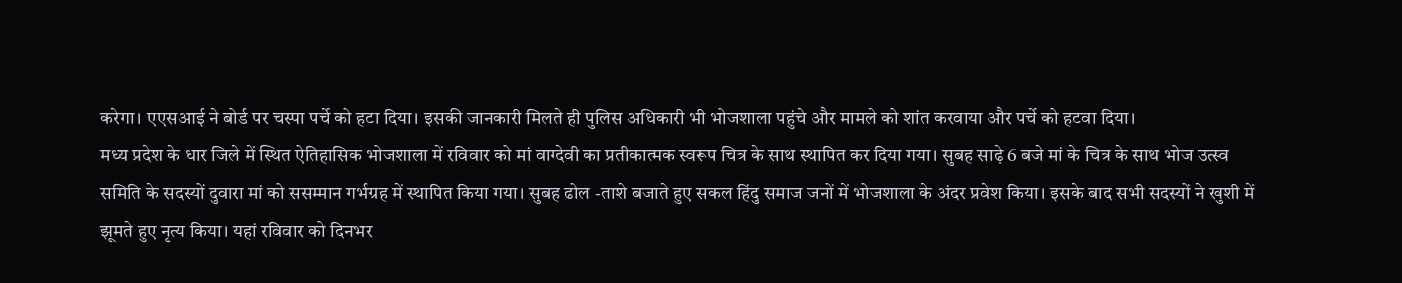करेगा। एएसआई ने बोर्ड पर चस्पा पर्चे को हटा दिया। इसकी जानकारी मिलते ही पुलिस अधिकारी भी भोजशाला पहुंचे और मामले को शांत करवाया और पर्चे को हटवा दिया।
मध्य प्रदेश के धार जिले में स्थित ऐतिहासिक भोजशाला में रविवार को मां वाग्देवी का प्रतीकात्मक स्वरूप चित्र के साथ स्थापित कर दिया गया। सुबह साढ़े 6 बजे मां के चित्र के साथ भोज उत्स्व समिति के सदस्यों दुवारा मां को ससम्मान गर्भग्रह में स्थापित किया गया। सुबह ढोल -ताशे बजाते हुए सकल हिंदु समाज जनों में भोजशाला के अंदर प्रवेश किया। इसके बाद सभी सदस्यों ने खुशी में झूमते हुए नृत्य किया। यहां रविवार को दिनभर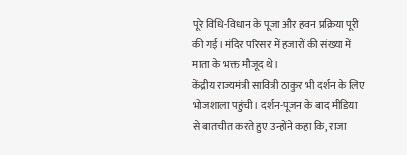पूरे विधि-विधान के पूजा और हवन प्रक्रिया पूरी की गई। मंदिर परिसर में हजारों की संख्या में माता के भक्त मौजूद थे।
केंद्रीय राज्यमंत्री सावित्री ठाकुर भी दर्शन के लिए भोजशाला पहुंची। दर्शन-पूजन के बाद मीडिया से बातचीत करते हुए उन्होंने कहा कि, राजा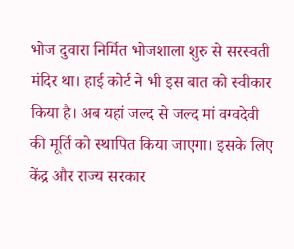भोज दुवारा निर्मित भोजशाला शुरु से सरस्वती मंदिर था। हाई कोर्ट ने भी इस बात को स्वीकार किया है। अब यहां जल्द से जल्द मां वग्वदेवी की मूर्ति को स्थापित किया जाएगा। इसके लिए केंद्र और राज्य सरकार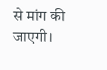से मांग की जाएगी।